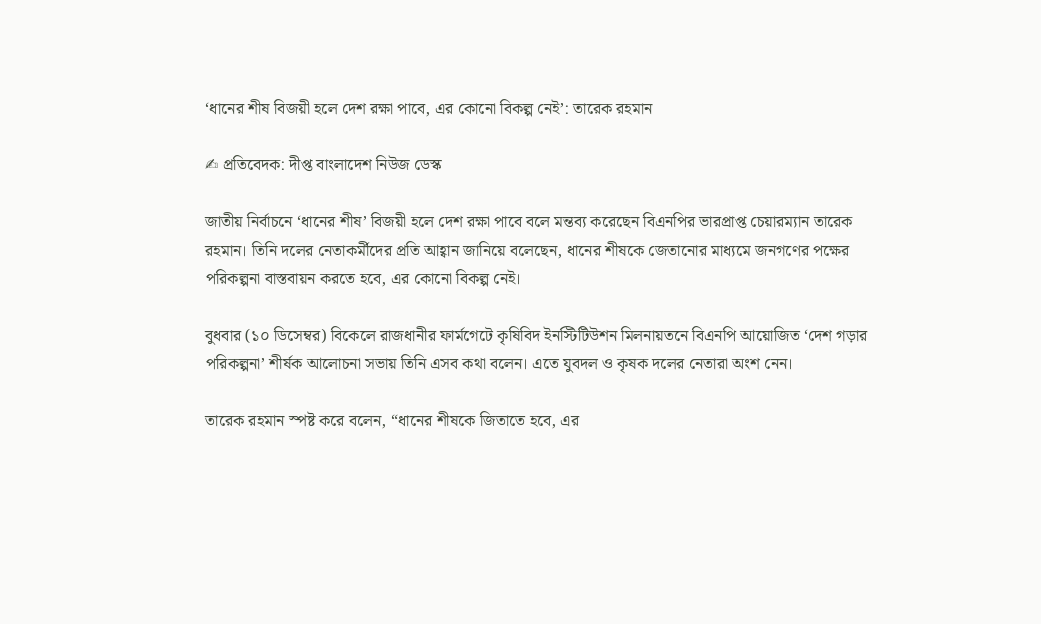‘ধানের শীষ বিজয়ী হলে দেশ রক্ষা পাবে, এর কোনো বিকল্প নেই’: তারেক রহমান

✍ প্রতিবেদক: দীপ্ত বাংলাদেশ নিউজ ডেস্ক

জাতীয় নির্বাচনে ‘ধানের শীষ’ বিজয়ী হলে দেশ রক্ষা পাবে বলে মন্তব্য করেছেন বিএনপির ভারপ্রাপ্ত চেয়ারম্যান তারেক রহমান। তিনি দলের নেতাকর্মীদের প্রতি আহ্বান জানিয়ে বলেছেন, ধানের শীষকে জেতানোর মাধ্যমে জনগণের পক্ষের পরিকল্পনা বাস্তবায়ন করতে হবে, এর কোনো বিকল্প নেই।

বুধবার (১০ ডিসেম্বর) বিকেলে রাজধানীর ফার্মগেটে কৃষিবিদ ইনস্টিটিউশন মিলনায়তনে বিএনপি আয়োজিত ‘দেশ গড়ার পরিকল্পনা’ শীর্ষক আলোচনা সভায় তিনি এসব কথা বলেন। এতে যুবদল ও কৃষক দলের নেতারা অংশ নেন।

তারেক রহমান স্পষ্ট করে বলেন, “ধানের শীষকে জিতাতে হবে, এর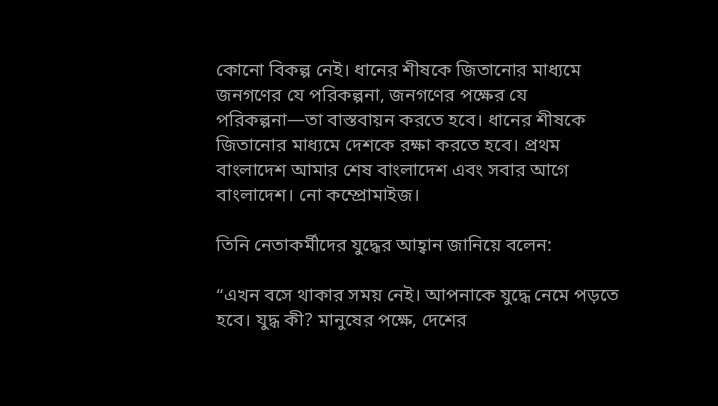কোনো বিকল্প নেই। ধানের শীষকে জিতানোর মাধ্যমে জনগণের যে পরিকল্পনা, জনগণের পক্ষের যে পরিকল্পনা—তা বাস্তবায়ন করতে হবে। ধানের শীষকে জিতানোর মাধ্যমে দেশকে রক্ষা করতে হবে। প্রথম বাংলাদেশ আমার শেষ বাংলাদেশ এবং সবার আগে বাংলাদেশ। নো কম্প্রোমাইজ।

তিনি নেতাকর্মীদের যুদ্ধের আহ্বান জানিয়ে বলেন:

“এখন বসে থাকার সময় নেই। আপনাকে যুদ্ধে নেমে পড়তে হবে। যুদ্ধ কী? মানুষের পক্ষে, দেশের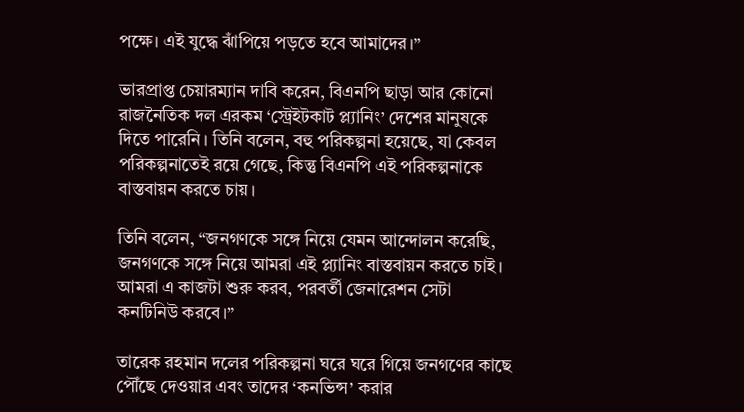পক্ষে। এই যুদ্ধে ঝাঁপিয়ে পড়তে হবে আমাদের।”

ভারপ্রাপ্ত চেয়ারম্যান দাবি করেন, বিএনপি ছাড়া আর কোনো রাজনৈতিক দল এরকম ‘স্ট্রেইটকাট প্ল্যানিং’ দেশের মানুষকে দিতে পারেনি। তিনি বলেন, বহু পরিকল্পনা হয়েছে, যা কেবল পরিকল্পনাতেই রয়ে গেছে, কিন্তু বিএনপি এই পরিকল্পনাকে বাস্তবায়ন করতে চায়।

তিনি বলেন, “জনগণকে সঙ্গে নিয়ে যেমন আন্দোলন করেছি, জনগণকে সঙ্গে নিয়ে আমরা এই প্ল্যানিং বাস্তবায়ন করতে চাই। আমরা এ কাজটা শুরু করব, পরবর্তী জেনারেশন সেটা কনটিনিউ করবে।”

তারেক রহমান দলের পরিকল্পনা ঘরে ঘরে গিয়ে জনগণের কাছে পৌঁছে দেওয়ার এবং তাদের ‘কনভিন্স’ করার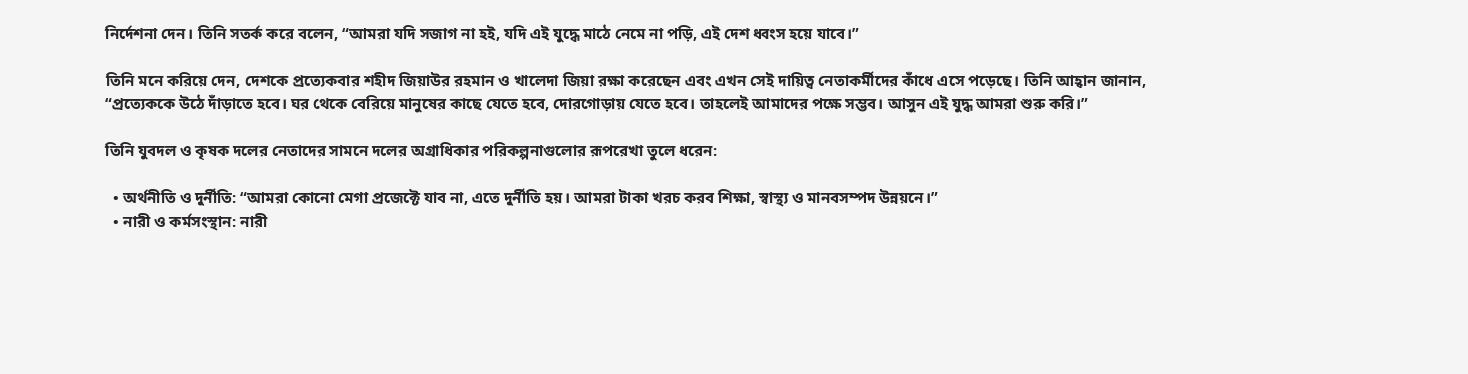নির্দেশনা দেন। তিনি সতর্ক করে বলেন, “আমরা যদি সজাগ না হই, যদি এই যুদ্ধে মাঠে নেমে না পড়ি, এই দেশ ধ্বংস হয়ে যাবে।”

তিনি মনে করিয়ে দেন, দেশকে প্রত্যেকবার শহীদ জিয়াউর রহমান ও খালেদা জিয়া রক্ষা করেছেন এবং এখন সেই দায়িত্ব নেতাকর্মীদের কাঁধে এসে পড়েছে। তিনি আহ্বান জানান, “প্রত্যেককে উঠে দাঁড়াতে হবে। ঘর থেকে বেরিয়ে মানুষের কাছে যেতে হবে, দোরগোড়ায় যেতে হবে। তাহলেই আমাদের পক্ষে সম্ভব। আসুন এই যুদ্ধ আমরা শুরু করি।”

তিনি যুবদল ও কৃষক দলের নেতাদের সামনে দলের অগ্রাধিকার পরিকল্পনাগুলোর রূপরেখা তুলে ধরেন:

  • অর্থনীতি ও দুর্নীতি: “আমরা কোনো মেগা প্রজেক্টে যাব না, এতে দুর্নীতি হয়। আমরা টাকা খরচ করব শিক্ষা, স্বাস্থ্য ও মানবসম্পদ উন্নয়নে।”
  • নারী ও কর্মসংস্থান: নারী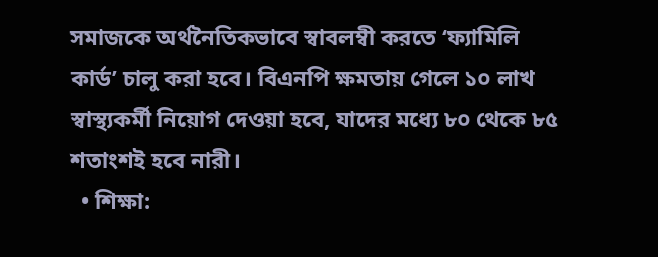সমাজকে অর্থনৈতিকভাবে স্বাবলম্বী করতে ‘ফ্যামিলি কার্ড’ চালু করা হবে। বিএনপি ক্ষমতায় গেলে ১০ লাখ স্বাস্থ্যকর্মী নিয়োগ দেওয়া হবে, যাদের মধ্যে ৮০ থেকে ৮৫ শতাংশই হবে নারী।
  • শিক্ষা: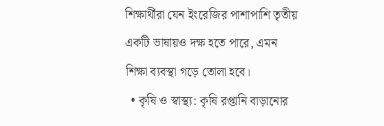শিক্ষার্থীরা যেন ইংরেজির পাশাপাশি তৃতীয় একটি ভাষায়ও দক্ষ হতে পারে, এমন শিক্ষা ব্যবস্থা গড়ে তোলা হবে।
  • কৃষি ও স্বাস্থ্য: কৃষি রপ্তানি বাড়ানোর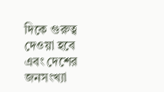দিকে গুরুত্ব দেওয়া হবে এবং দেশের জনসংখ্যা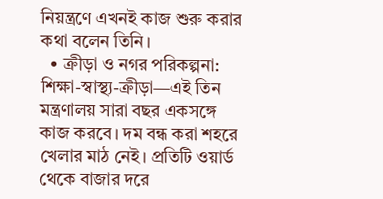নিয়ন্ত্রণে এখনই কাজ শুরু করার কথা বলেন তিনি।
  • ক্রীড়া ও নগর পরিকল্পনা: শিক্ষা-স্বাস্থ্য-ক্রীড়া—এই তিন মন্ত্রণালয় সারা বছর একসঙ্গে কাজ করবে। দম বন্ধ করা শহরে খেলার মাঠ নেই। প্রতিটি ওয়ার্ড থেকে বাজার দরে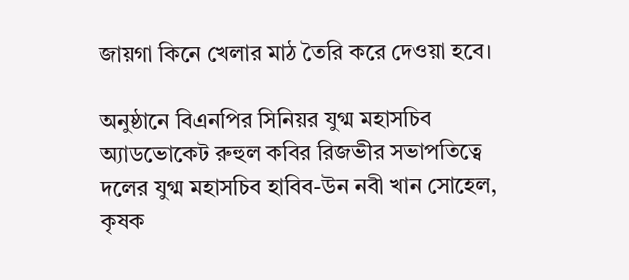জায়গা কিনে খেলার মাঠ তৈরি করে দেওয়া হবে।

অনুষ্ঠানে বিএনপির সিনিয়র যুগ্ম মহাসচিব অ্যাডভোকেট রুহুল কবির রিজভীর সভাপতিত্বে দলের যুগ্ম মহাসচিব হাবিব-উন নবী খান সোহেল, কৃষক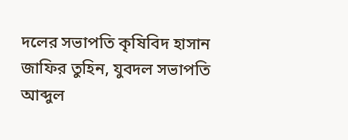দলের সভাপতি কৃষিবিদ হাসান জাফির তুহিন, যুবদল সভাপতি আব্দুল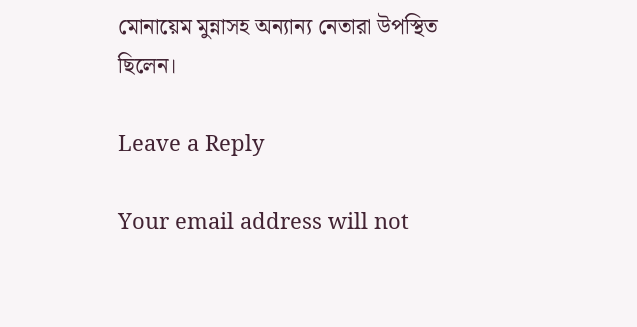মোনায়েম মুন্নাসহ অন্যান্য নেতারা উপস্থিত ছিলেন।

Leave a Reply

Your email address will not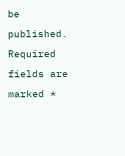be published. Required fields are marked *